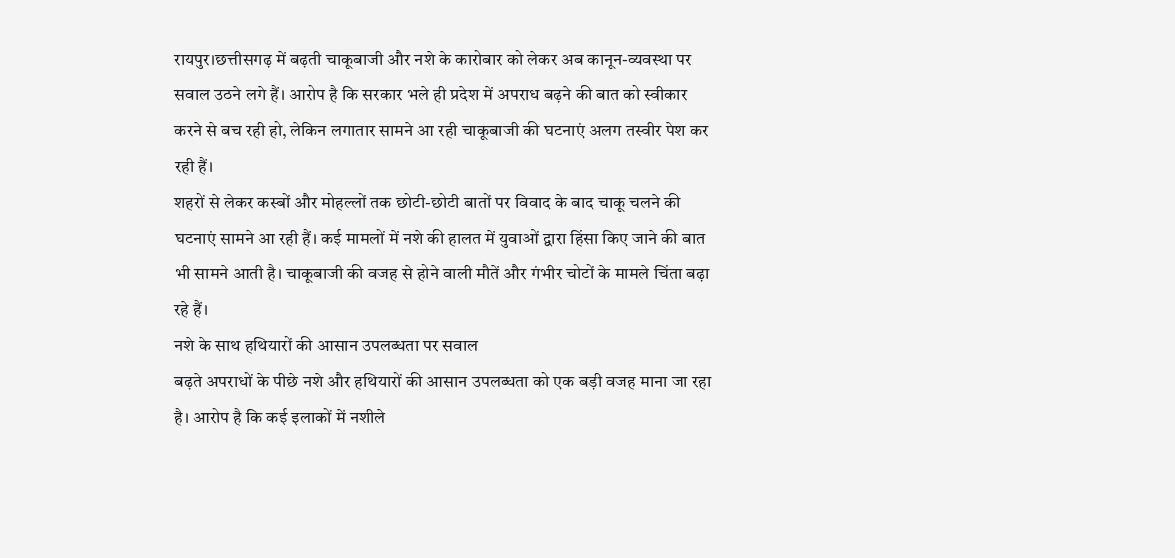रायपुर।छत्तीसगढ़ में बढ़ती चाकूबाजी और नशे के कारोबार को लेकर अब कानून-व्यवस्था पर सवाल उठने लगे हैं। आरोप है कि सरकार भले ही प्रदेश में अपराध बढ़ने की बात को स्वीकार करने से बच रही हो, लेकिन लगातार सामने आ रही चाकूबाजी की घटनाएं अलग तस्वीर पेश कर रही हैं।
शहरों से लेकर कस्बों और मोहल्लों तक छोटी-छोटी बातों पर विवाद के बाद चाकू चलने की घटनाएं सामने आ रही हैं। कई मामलों में नशे की हालत में युवाओं द्वारा हिंसा किए जाने की बात भी सामने आती है। चाकूबाजी की वजह से होने वाली मौतें और गंभीर चोटों के मामले चिंता बढ़ा रहे हैं।
नशे के साथ हथियारों की आसान उपलब्धता पर सवाल
बढ़ते अपराधों के पीछे नशे और हथियारों की आसान उपलब्धता को एक बड़ी वजह माना जा रहा है। आरोप है कि कई इलाकों में नशीले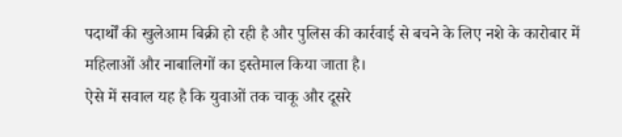पदार्थों की खुलेआम बिक्री हो रही है और पुलिस की कार्रवाई से बचने के लिए नशे के कारोबार में महिलाओं और नाबालिगों का इस्तेमाल किया जाता है।
ऐसे में सवाल यह है कि युवाओं तक चाकू और दूसरे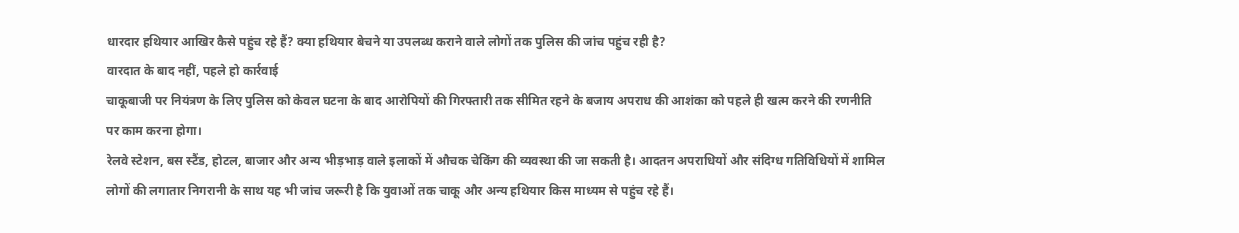धारदार हथियार आखिर कैसे पहुंच रहे हैं? क्या हथियार बेचने या उपलब्ध कराने वाले लोगों तक पुलिस की जांच पहुंच रही है?
वारदात के बाद नहीं, पहले हो कार्रवाई
चाकूबाजी पर नियंत्रण के लिए पुलिस को केवल घटना के बाद आरोपियों की गिरफ्तारी तक सीमित रहने के बजाय अपराध की आशंका को पहले ही खत्म करने की रणनीति पर काम करना होगा।
रेलवे स्टेशन, बस स्टैंड, होटल, बाजार और अन्य भीड़भाड़ वाले इलाकों में औचक चेकिंग की व्यवस्था की जा सकती है। आदतन अपराधियों और संदिग्ध गतिविधियों में शामिल लोगों की लगातार निगरानी के साथ यह भी जांच जरूरी है कि युवाओं तक चाकू और अन्य हथियार किस माध्यम से पहुंच रहे हैं।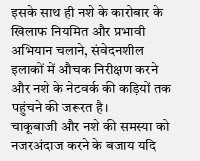इसके साथ ही नशे के कारोबार के खिलाफ नियमित और प्रभावी अभियान चलाने, संवेदनशील इलाकों में औचक निरीक्षण करने और नशे के नेटवर्क की कड़ियों तक पहुंचने की जरूरत है।
चाकूबाजी और नशे की समस्या को नजरअंदाज करने के बजाय यदि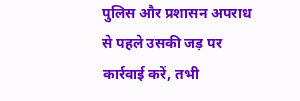पुलिस और प्रशासन अपराध से पहले उसकी जड़ पर कार्रवाई करें, तभी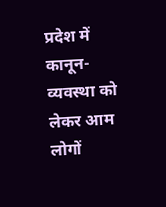प्रदेश में कानून-व्यवस्था को लेकर आम लोगों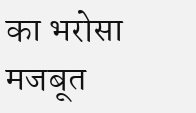का भरोसा मजबूत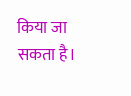किया जा सकता है।